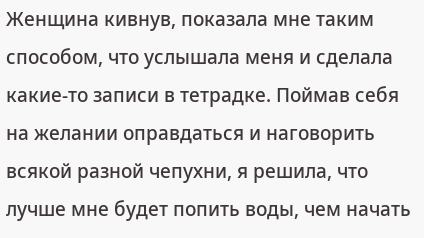Женщина кивнув, показала мне таким способом, что услышала меня и сделала какие-то записи в тетрадке. Поймав себя на желании оправдаться и наговорить всякой разной чепухни, я решила, что лучше мне будет попить воды, чем начать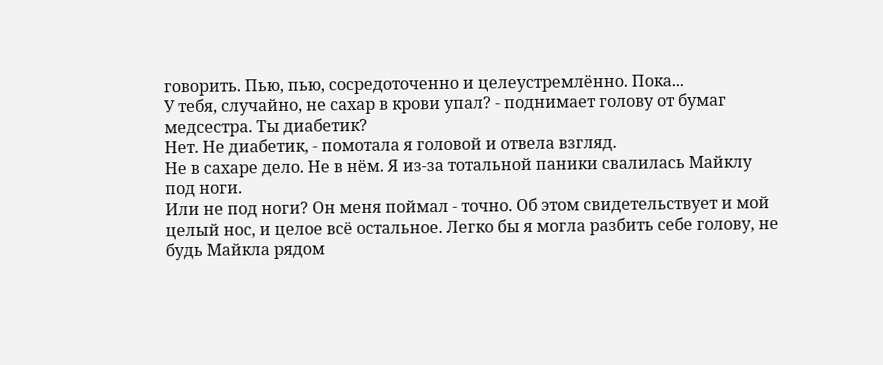говорить. Пью, пью, сосредоточенно и целеустремлённо. Пока...
У тебя, случайно, не сахар в крови упал? - поднимает голову от бумаг медсестра. Ты диабетик?
Нет. Не диабетик, - помотала я головой и отвела взгляд.
Не в сахаре дело. Не в нём. Я из-за тотальной паники свалилась Майклу под ноги.
Или не под ноги? Он меня поймал - точно. Об этом свидетельствует и мой целый нос, и целое всё остальное. Легко бы я могла разбить себе голову, не будь Майкла рядом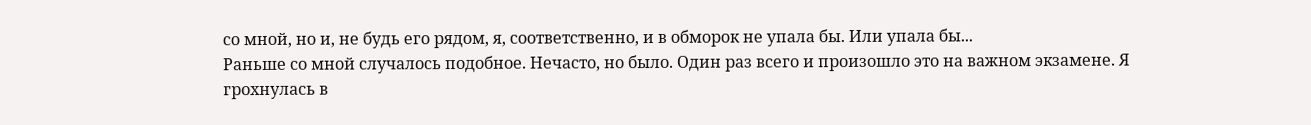со мной, но и, не будь его рядом, я, соответственно, и в обморок не упала бы. Или упала бы...
Раньше со мной случалось подобное. Нечасто, но было. Один раз всего и произошло это на важном экзамене. Я грохнулась в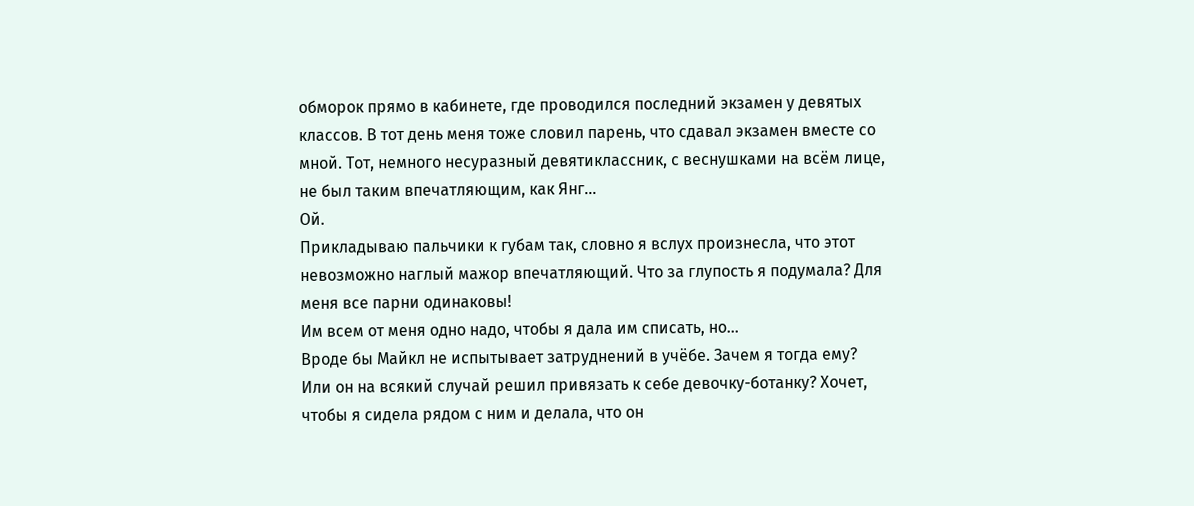обморок прямо в кабинете, где проводился последний экзамен у девятых классов. В тот день меня тоже словил парень, что сдавал экзамен вместе со мной. Тот, немного несуразный девятиклассник, с веснушками на всём лице, не был таким впечатляющим, как Янг...
Ой.
Прикладываю пальчики к губам так, словно я вслух произнесла, что этот невозможно наглый мажор впечатляющий. Что за глупость я подумала? Для меня все парни одинаковы!
Им всем от меня одно надо, чтобы я дала им списать, но...
Вроде бы Майкл не испытывает затруднений в учёбе. Зачем я тогда ему?
Или он на всякий случай решил привязать к себе девочку-ботанку? Хочет, чтобы я сидела рядом с ним и делала, что он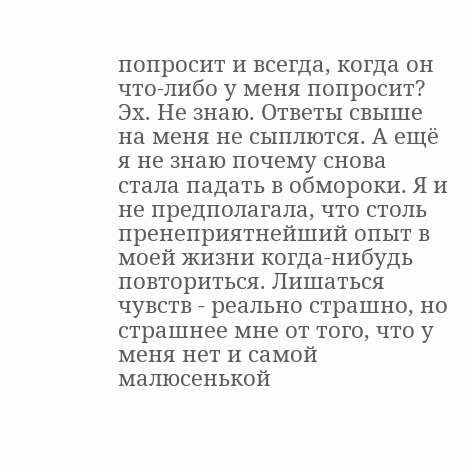попросит и всегда, когда он что-либо у меня попросит?
Эх. Не знаю. Ответы свыше на меня не сыплются. А ещё я не знаю почему снова стала падать в обмороки. Я и не предполагала, что столь пренеприятнейший опыт в моей жизни когда-нибудь повториться. Лишаться чувств - реально страшно, но страшнее мне от того, что у меня нет и самой малюсенькой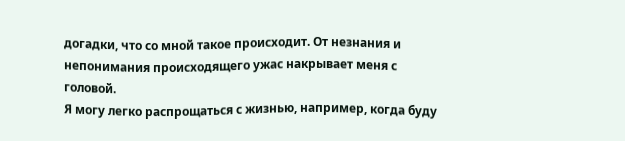догадки, что со мной такое происходит. От незнания и непонимания происходящего ужас накрывает меня с головой.
Я могу легко распрощаться с жизнью, например, когда буду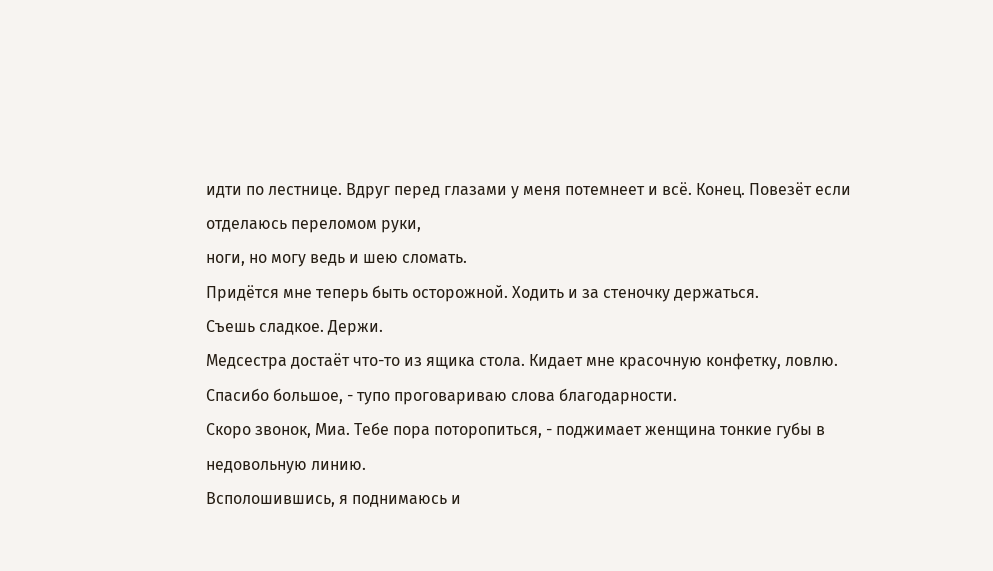идти по лестнице. Вдруг перед глазами у меня потемнеет и всё. Конец. Повезёт если отделаюсь переломом руки,
ноги, но могу ведь и шею сломать.
Придётся мне теперь быть осторожной. Ходить и за стеночку держаться.
Съешь сладкое. Держи.
Медсестра достаёт что-то из ящика стола. Кидает мне красочную конфетку, ловлю.
Спасибо большое, - тупо проговариваю слова благодарности.
Скоро звонок, Миа. Тебе пора поторопиться, - поджимает женщина тонкие губы в недовольную линию.
Всполошившись, я поднимаюсь и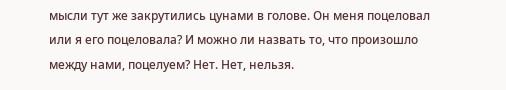мысли тут же закрутились цунами в голове. Он меня поцеловал или я его поцеловала? И можно ли назвать то, что произошло между нами, поцелуем? Нет. Нет, нельзя.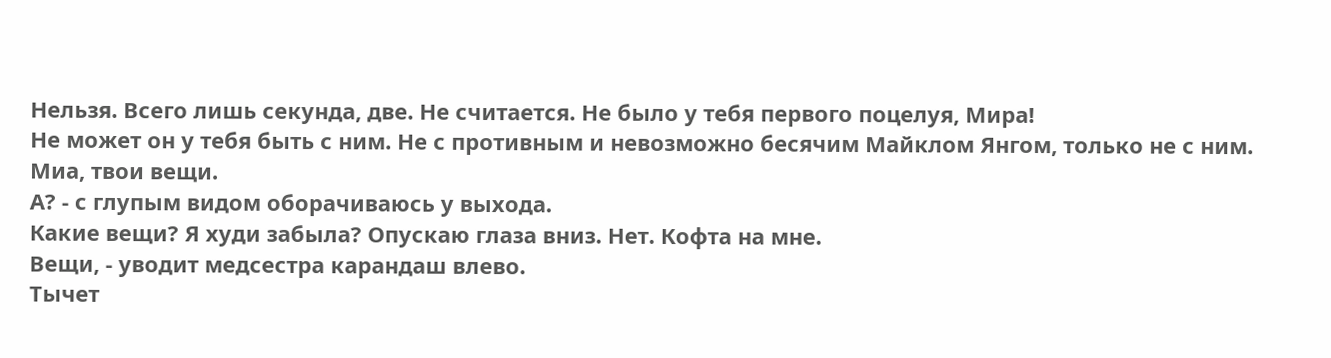Нельзя. Всего лишь секунда, две. Не считается. Не было у тебя первого поцелуя, Мира!
Не может он у тебя быть с ним. Не с противным и невозможно бесячим Майклом Янгом, только не с ним.
Миа, твои вещи.
А? - с глупым видом оборачиваюсь у выхода.
Какие вещи? Я худи забыла? Опускаю глаза вниз. Нет. Кофта на мне.
Вещи, - уводит медсестра карандаш влево.
Тычет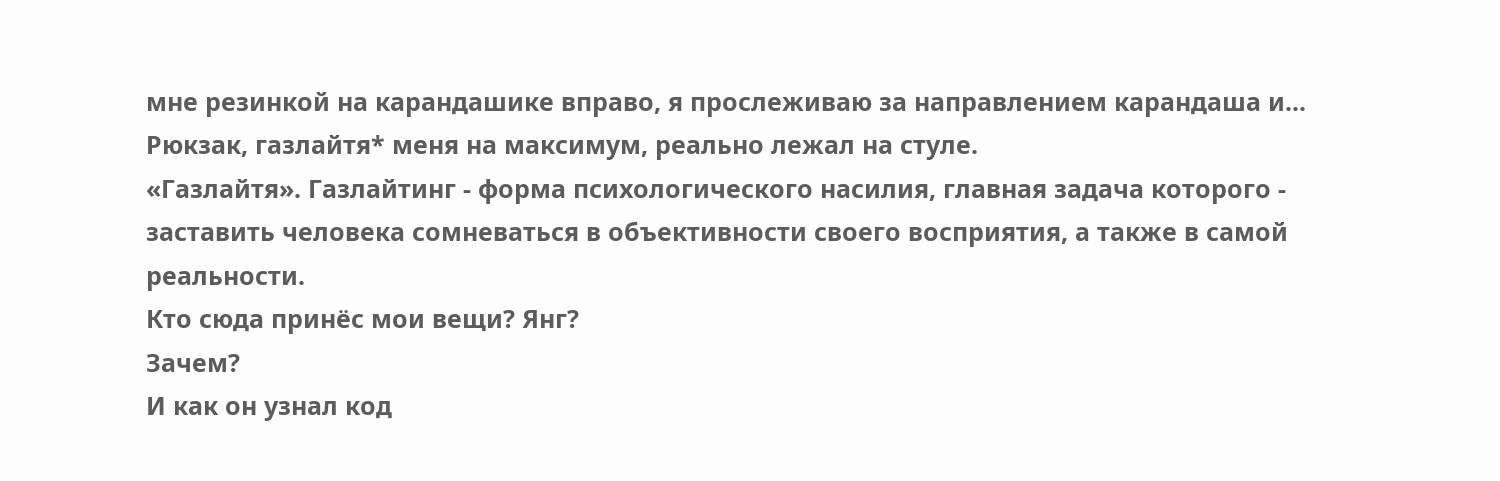мне резинкой на карандашике вправо, я прослеживаю за направлением карандаша и...
Рюкзак, газлайтя* меня на максимум, реально лежал на стуле.
«Газлайтя». Газлайтинг - форма психологического насилия, главная задача которого - заставить человека сомневаться в объективности своего восприятия, а также в самой реальности.
Кто сюда принёс мои вещи? Янг?
Зачем?
И как он узнал код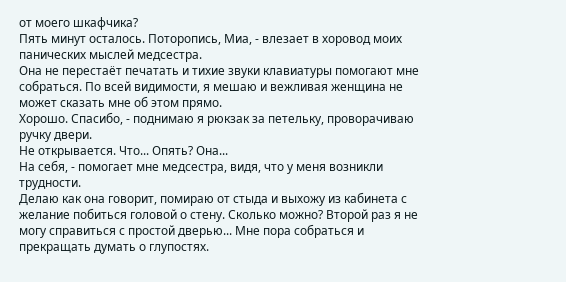от моего шкафчика?
Пять минут осталось. Поторопись, Миа, - влезает в хоровод моих панических мыслей медсестра.
Она не перестаёт печатать и тихие звуки клавиатуры помогают мне собраться. По всей видимости, я мешаю и вежливая женщина не может сказать мне об этом прямо.
Хорошо. Спасибо, - поднимаю я рюкзак за петельку, проворачиваю ручку двери.
Не открывается. Что... Опять? Она...
На себя, - помогает мне медсестра, видя, что у меня возникли трудности.
Делаю как она говорит, помираю от стыда и выхожу из кабинета с желание побиться головой о стену. Сколько можно? Второй раз я не могу справиться с простой дверью... Мне пора собраться и прекращать думать о глупостях.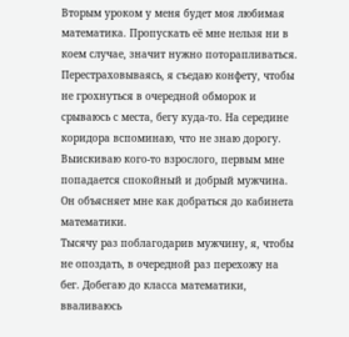Вторым уроком у меня будет моя любимая математика. Пропускать её мне нельзя ни в коем случае, значит нужно поторапливаться. Перестраховываясь, я съедаю конфету, чтобы не грохнуться в очередной обморок и срываюсь с места, бегу куда-то. На середине коридора вспоминаю, что не знаю дорогу. Выискиваю кого-то взрослого, первым мне попадается спокойный и добрый мужчина. Он объясняет мне как добраться до кабинета математики.
Тысячу раз поблагодарив мужчину, я, чтобы не опоздать, в очередной раз перехожу на бег. Добегаю до класса математики, вваливаюсь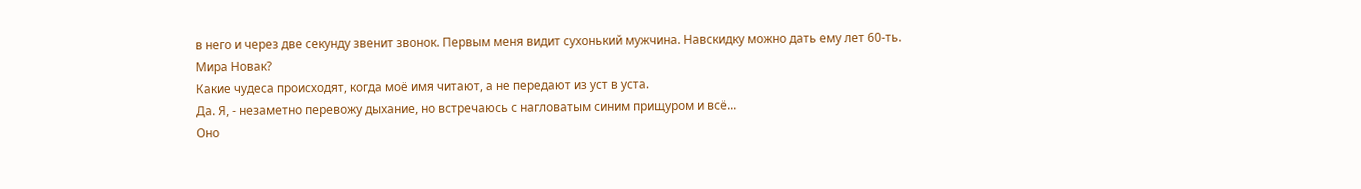в него и через две секунду звенит звонок. Первым меня видит сухонький мужчина. Навскидку можно дать ему лет 60-ть.
Мира Новак?
Какие чудеса происходят, когда моё имя читают, а не передают из уст в уста.
Да. Я, - незаметно перевожу дыхание, но встречаюсь с нагловатым синим прищуром и всё...
Оно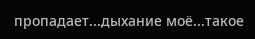пропадает...дыхание моё...такое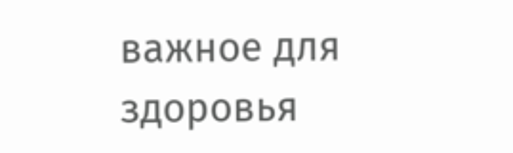важное для здоровья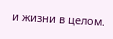и жизни в целом.